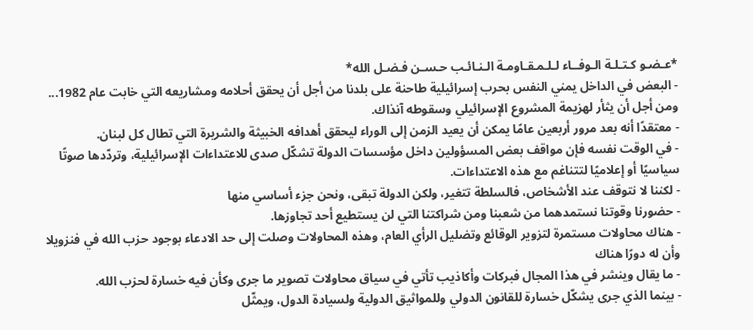*عـضـو كـتـلـة الـوفــاء لـلـمـقـاومـة الـنـائـب حـسـن فـضـل الله*
- البعض في الداخل يمني النفس بحرب إسرائيلية طاحنة على بلدنا من أجل أن يحقق أحلامه ومشاريعه التي خابت عام 1982...
ومن أجل أن يثأر لهزيمة المشروع الإسرائيلي وسقوطه آنذاك.
- معتقدًا أنه بعد مرور أربعين عامًا يمكن أن يعيد الزمن إلى الوراء ليحقق أهدافه الخبيثة والشريرة التي تطال كل لبنان.
- في الوقت نفسه فإن مواقف بعض المسؤولين داخل مؤسسات الدولة تشكّل صدى للاعتداءات الإسرائيلية، وتردّدها صوتًا سياسيًا أو إعلاميًا لتتناغم مع هذه الاعتداءات.
- لكننا لا نتوقف عند الأشخاص، فالسلطة تتغير، ولكن الدولة تبقى، ونحن جزء أساسي منها
- حضورنا وقوتنا نستمدهما من شعبنا ومن شراكتنا التي لن يستطيع أحد تجاوزها.
- هناك محاولات مستمرة لتزوير الوقائع وتضليل الرأي العام، وهذه المحاولات وصلت إلى حد الادعاء بوجود حزب الله في فنزويلا وأن له دورًا هناك
- ما يقال وينشر في هذا المجال فبركات وأكاذيب تأتي في سياق محاولات تصوير ما جرى وكأن فيه خسارة لحزب الله.
- بينما الذي جرى يشكّل خسارة للقانون الدولي وللمواثيق الدولية ولسيادة الدول، ويمثّل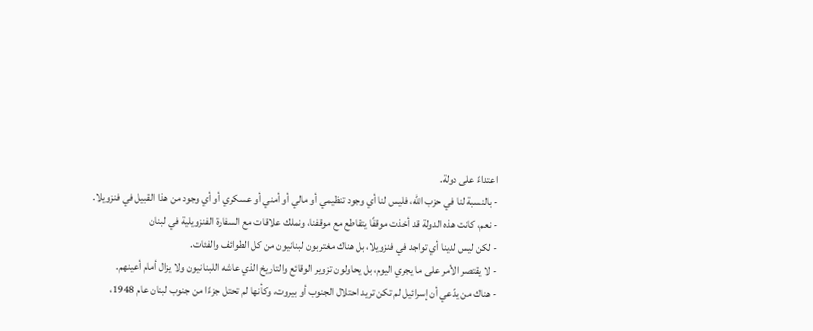اعتداءً على دولة.
- بالنسبة لنا في حزب الله، فليس لنا أي وجود تنظيمي أو مالي أو أمني أو عسكري أو أي وجود من هذا القبيل في فنزويلا.
- نعم، كانت هذه الدولة قد أخذت موقفًا يتقاطع مع موقفنا، ونملك علاقات مع السفارة الفنزويلية في لبنان
- لكن ليس لدينا أي تواجد في فنزويلا، بل هناك مغتربون لبنانيون من كل الطوائف والفئات.
- لا يقتصر الأمر على ما يجري اليوم، بل يحاولون تزوير الوقائع والتاريخ الذي عاشه اللبنانيون ولا يزال أمام أعينهم.
- هناك من يدّعي أن إسرائيل لم تكن تريد احتلال الجنوب أو بيروت، وكأنها لم تحتل جزءًا من جنوب لبنان عام 1948،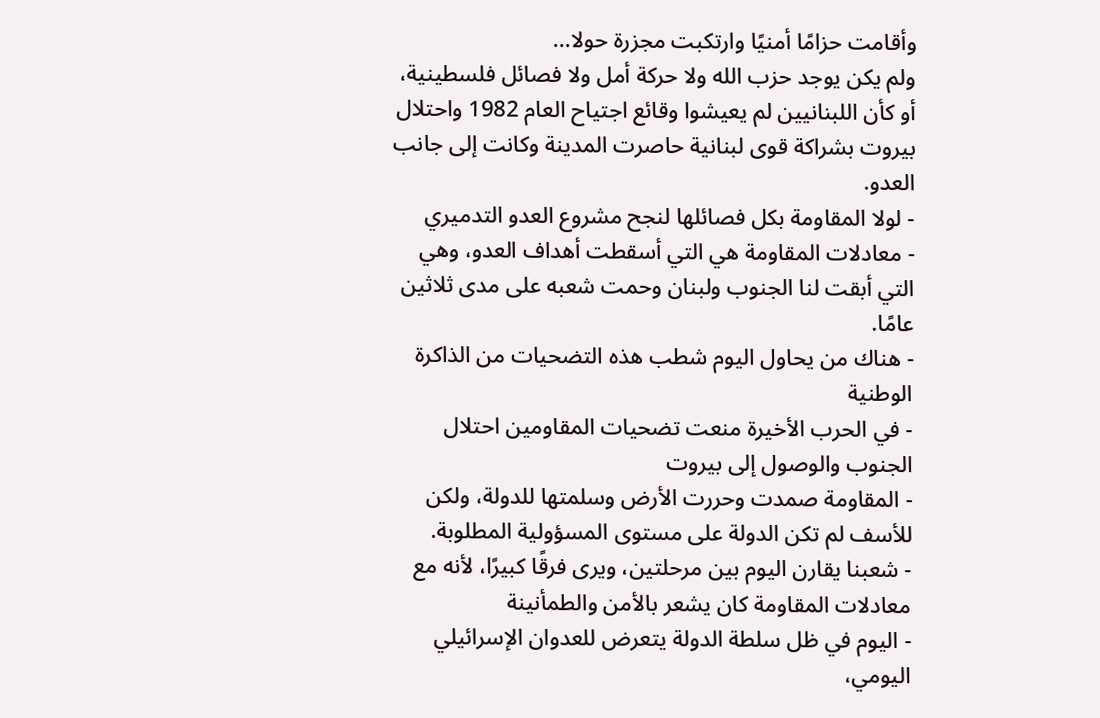وأقامت حزامًا أمنيًا وارتكبت مجزرة حولا...
ولم يكن يوجد حزب الله ولا حركة أمل ولا فصائل فلسطينية، أو كأن اللبنانيين لم يعيشوا وقائع اجتياح العام 1982 واحتلال بيروت بشراكة قوى لبنانية حاصرت المدينة وكانت إلى جانب العدو.
- لولا المقاومة بكل فصائلها لنجح مشروع العدو التدميري
- معادلات المقاومة هي التي أسقطت أهداف العدو، وهي التي أبقت لنا الجنوب ولبنان وحمت شعبه على مدى ثلاثين عامًا.
- هناك من يحاول اليوم شطب هذه التضحيات من الذاكرة الوطنية
- في الحرب الأخيرة منعت تضحيات المقاومين احتلال الجنوب والوصول إلى بيروت
- المقاومة صمدت وحررت الأرض وسلمتها للدولة، ولكن للأسف لم تكن الدولة على مستوى المسؤولية المطلوبة.
- شعبنا يقارن اليوم بين مرحلتين، ويرى فرقًا كبيرًا، لأنه مع معادلات المقاومة كان يشعر بالأمن والطمأنينة
- اليوم في ظل سلطة الدولة يتعرض للعدوان الإسرائيلي اليومي،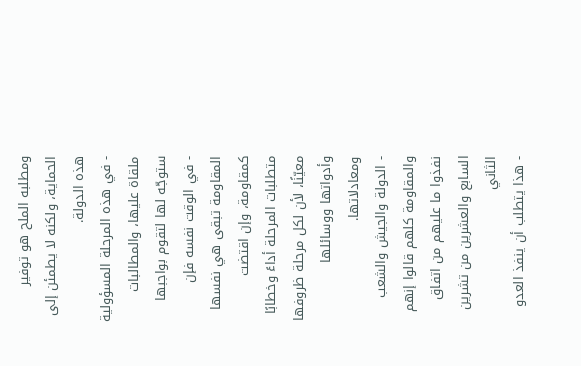ومطلبه الملح هو توفير الحماية، ولكنه لا يطمئن إلى هذه الدولة.
- في هذه المرحلة المسؤولية ملقاة عليها، والمطالبات ستوجّه لها لتقوم بواجبها
- في الوقت نفسه فإن المقاومة تبقى هي نفسها كمقاومة، وإن اقتضت متطلبات المرحلة أداءً وخطابًا معيّنًا، لأن لكل مرحلة ظروفها وأدواتها ووسائلها ومعادلاتها.
- الدولة والجيش والشعب والمقاومة كلهم قالوا إنهم نفذوا ما عليهم من اتفاق السابع والعشرين من تشرين الثاني
- هذا يتطلب أن ينفذ العدو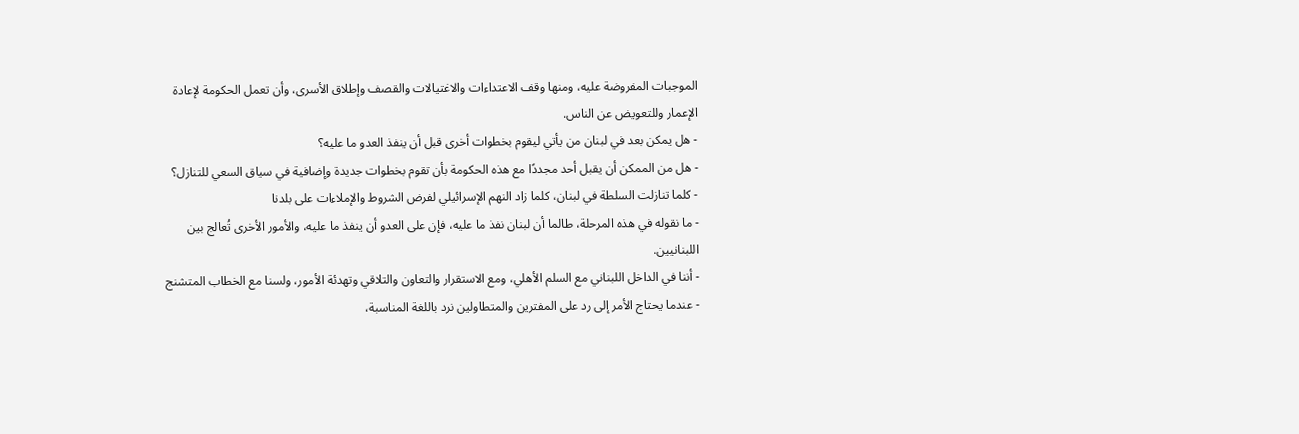الموجبات المفروضة عليه، ومنها وقف الاعتداءات والاغتيالات والقصف وإطلاق الأسرى، وأن تعمل الحكومة لإعادة الإعمار وللتعويض عن الناس.
- هل يمكن بعد في لبنان من يأتي ليقوم بخطوات أخرى قبل أن ينفذ العدو ما عليه؟
- هل من الممكن أن يقبل أحد مجددًا مع هذه الحكومة بأن تقوم بخطوات جديدة وإضافية في سياق السعي للتنازل؟
- كلما تنازلت السلطة في لبنان، كلما زاد النهم الإسرائيلي لفرض الشروط والإملاءات على بلدنا
- ما نقوله في هذه المرحلة، طالما أن لبنان نفذ ما عليه، فإن على العدو أن ينفذ ما عليه، والأمور الأخرى تُعالج بين اللبنانيين.
- أننا في الداخل اللبناني مع السلم الأهلي، ومع الاستقرار والتعاون والتلاقي وتهدئة الأمور، ولسنا مع الخطاب المتشنج
- عندما يحتاج الأمر إلى رد على المفترين والمتطاولين نرد باللغة المناسبة،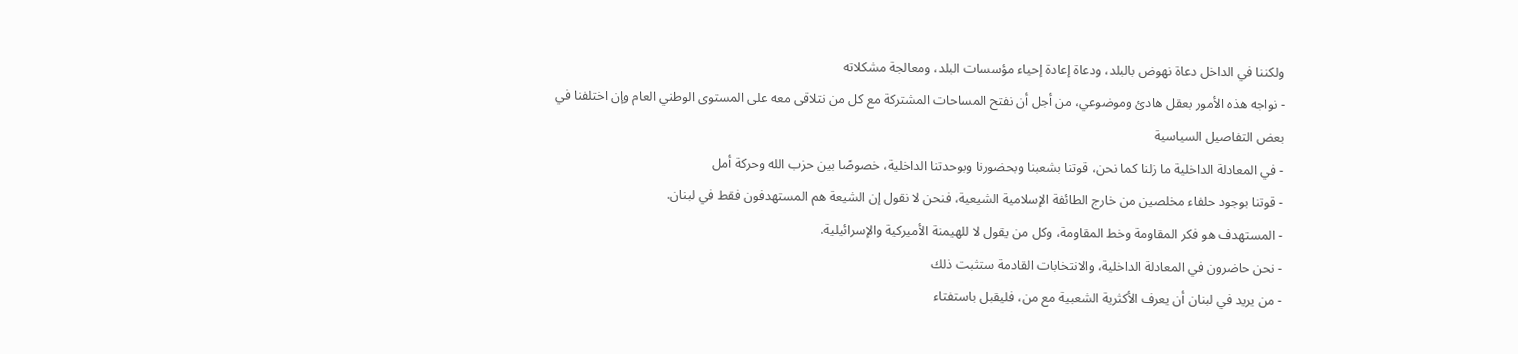ولكننا في الداخل دعاة نهوض بالبلد، ودعاة إعادة إحياء مؤسسات البلد، ومعالجة مشكلاته
- نواجه هذه الأمور بعقل هادئ وموضوعي، من أجل أن نفتح المساحات المشتركة مع كل من نتلاقى معه على المستوى الوطني العام وإن اختلفنا في بعض التفاصيل السياسية
- في المعادلة الداخلية ما زلنا كما نحن، قوتنا بشعبنا وبحضورنا وبوحدتنا الداخلية، خصوصًا بين حزب الله وحركة أمل
- قوتنا بوجود حلفاء مخلصين من خارج الطائفة الإسلامية الشيعية، فنحن لا نقول إن الشيعة هم المستهدفون فقط في لبنان.
- المستهدف هو فكر المقاومة وخط المقاومة، وكل من يقول لا للهيمنة الأميركية والإسرائيلية.
- نحن حاضرون في المعادلة الداخلية، والانتخابات القادمة ستثبت ذلك
- من يريد في لبنان أن يعرف الأكثرية الشعبية مع من، فليقبل باستفتاء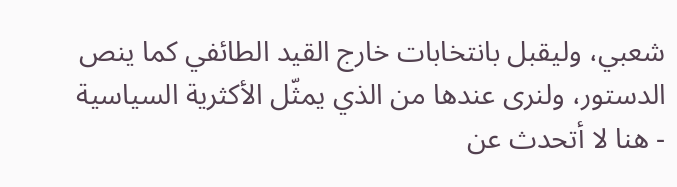شعبي، وليقبل بانتخابات خارج القيد الطائفي كما ينص الدستور، ولنرى عندها من الذي يمثّل الأكثرية السياسية
- هنا لا أتحدث عن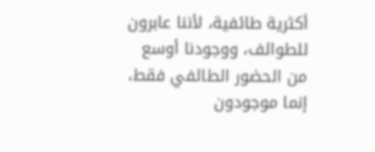أكثرية طائفية، لأننا عابرون للطوائف، ووجودنا أوسع من الحضور الطائفي فقط، إنما موجودون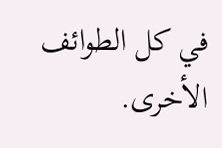في كل الطوائف الأخرى.